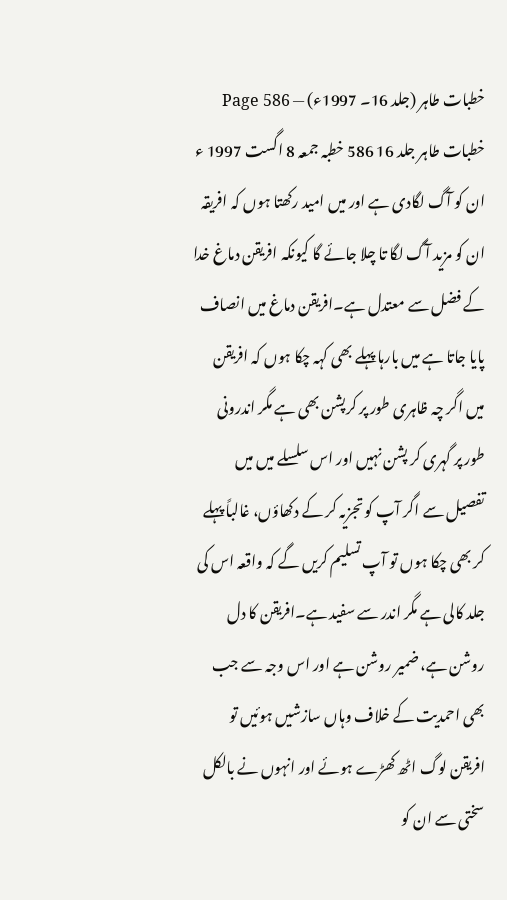خطبات طاہر (جلد 16۔ 1997ء) — Page 586
خطبات طاہر جلد 16 586 خطبہ جمعہ 8 اگست 1997 ء ان کو آگ لگادی ہے اور میں امید رکھتا ہوں کہ افریقہ ان کو مزید آگ لگا تا چلا جائے گا کیونکہ افریقن دماغ خدا کے فضل سے معتدل ہے۔افریقن دماغ میں انصاف پایا جاتا ہے میں بارہا پہلے بھی کہہ چکا ہوں کہ افریقن میں اگر چہ ظاہری طور پر کرپشن بھی ہے مگر اندرونی طور پر گہری کر پشن نہیں اور اس سلسلے میں میں تفصیل سے اگر آپ کو تجزیہ کر کے دکھاؤں، غالباً پہلے کر بھی چکا ہوں تو آپ تسلیم کریں گے کہ واقعہ اس کی جلد کالی ہے مگر اندر سے سفید ہے۔افریقن کا دل روشن ہے، ضمیر روشن ہے اور اس وجہ سے جب بھی احمدیت کے خلاف وہاں سازشیں ہوئیں تو افریقن لوگ اٹھ کھڑے ہوئے اور انہوں نے بالکل سختی سے ان کو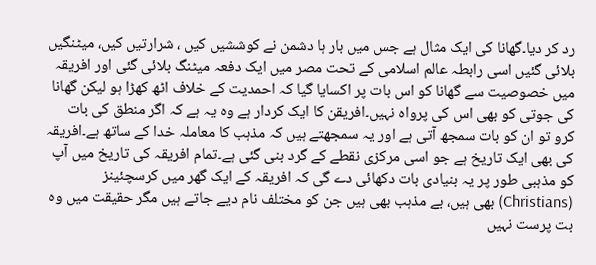رد کر دیا۔گھانا کی ایک مثال ہے جس میں بار ہا دشمن نے کوششیں کیں ، شرارتیں کیں، میٹنگیں بلائی گئیں اسی رابطہ عالم اسلامی کے تحت مصر میں ایک دفعہ میٹنگ بلائی گئی اور افریقہ میں خصوصیت سے گھانا کو اس بات پر اکسایا گیا کہ احمدیت کے خلاف اٹھ کھڑا ہو لیکن گھانا کی جوتی کو بھی اس کی پرواہ نہیں۔افریقن کا ایک کردار ہے وہ یہ ہے کہ اگر منطق کی بات کرو تو ان کو بات سمجھ آتی ہے اور یہ سمجھتے ہیں کہ مذہب کا معاملہ خدا کے ساتھ ہے۔افریقہ کی بھی ایک تاریخ ہے جو اسی مرکزی نقطے کے گرد بنی گئی ہے۔تمام افریقہ کی تاریخ میں آپ کو مذہبی طور پر یہ بنیادی بات دکھائی دے گی کہ افریقہ کے ایک گھر میں کرسچئینز (Christians) بھی ہیں، بے مذہب بھی ہیں جن کو مختلف نام دیے جاتے ہیں مگر حقیقت میں وہ بت پرست نہیں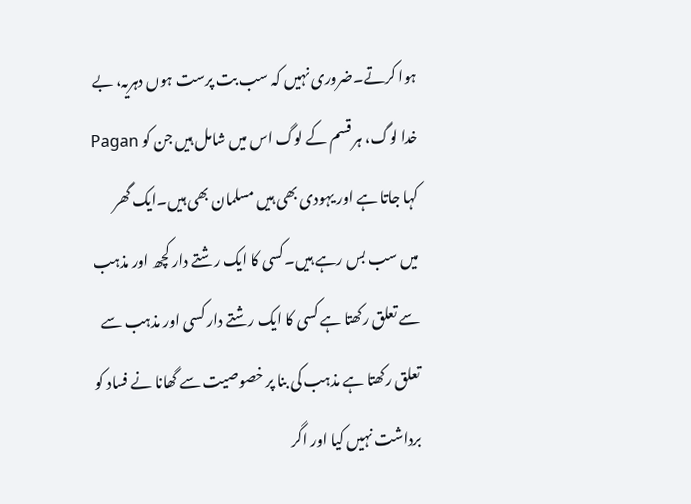ہوا کرتے۔ضروری نہیں کہ سب بت پرست ہوں دہریہ، بے خدا لوگ، ہر قسم کے لوگ اس میں شامل ہیں جن کو Pagan کہا جاتا ہے اور یہودی بھی ہیں مسلمان بھی ہیں۔ایک گھر میں سب بس رہے ہیں۔کسی کا ایک رشتے دار کچھ اور مذہب سے تعلق رکھتا ہے کسی کا ایک رشتے دار کسی اور مذہب سے تعلق رکھتا ہے مذہب کی بنا پر خصوصیت سے گھانا نے فساد کو برداشت نہیں کیا اور اگر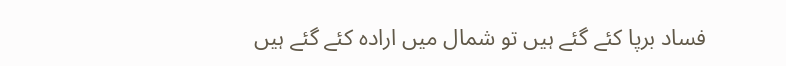فساد برپا کئے گئے ہیں تو شمال میں ارادہ کئے گئے ہیں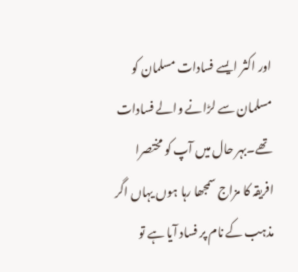اور اکثر ایسے فسادات مسلمان کو مسلمان سے لڑانے والے فسادات تھے۔بہر حال میں آپ کو مختصرا افریقہ کا مزاج سمجھا رہا ہوں یہاں اگر مذہب کے نام پر فساد آیا ہے تو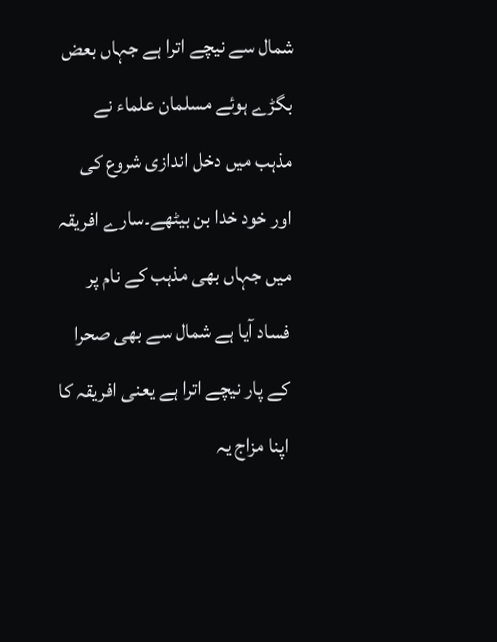شمال سے نیچے اترا ہے جہاں بعض بگڑے ہوئے مسلمان علماء نے مذہب میں دخل اندازی شروع کی اور خود خدا بن بیٹھے۔سارے افریقہ میں جہاں بھی مذہب کے نام پر فساد آیا ہے شمال سے بھی صحرا کے پار نیچے اترا ہے یعنی افریقہ کا اپنا مزاج یہ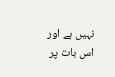نہیں ہے اور اس بات پر